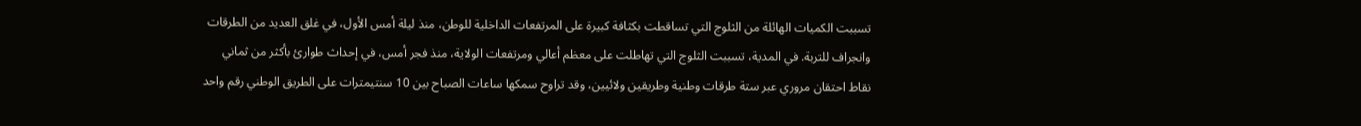تسببت الكميات الهائلة من الثلوج التي تساقطت بكثافة كبيرة على المرتفعات الداخلية للوطن، منذ ليلة أمس الأول، في غلق العديد من الطرقات وانجراف للتربة. في المدية، تسببت الثلوج التي تهاطلت على معظم أعالي ومرتفعات الولاية، منذ فجر أمس، في إحداث طوارئ بأكثر من ثماني نقاط احتقان مروري عبر ستة طرقات وطنية وطريقين ولائيين، وقد تراوح سمكها ساعات الصباح بين 10 سنتيمترات على الطريق الوطني رقم واحد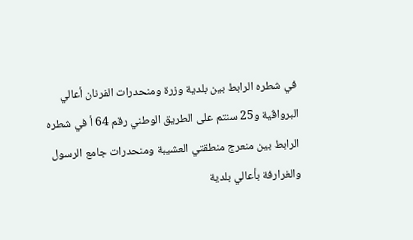في شطره الرابط بين بلدية وزرة ومنحدرات الفرنان أعالي البرواڤية و25 سنتم على الطريق الوطني رقم 64 أ في شطره الرابط بين منعرج منطقتي العشيبة ومنحدرات جامع الرسول والغرارفة بأعالي بلدية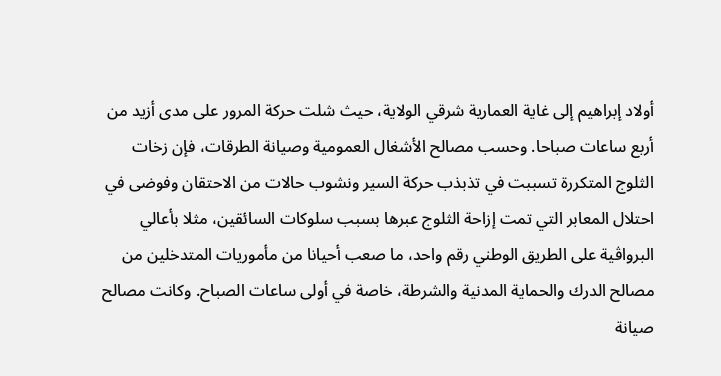أولاد إبراهيم إلى غاية العمارية شرقي الولاية، حيث شلت حركة المرور على مدى أزيد من أربع ساعات صباحا. وحسب مصالح الأشغال العمومية وصيانة الطرقات، فإن زخات الثلوج المتكررة تسببت في تذبذب حركة السير ونشوب حالات من الاحتقان وفوضى في احتلال المعابر التي تمت إزاحة الثلوج عبرها بسبب سلوكات السائقين، مثلا بأعالي البرواڤية على الطريق الوطني رقم واحد، ما صعب أحيانا من مأموريات المتدخلين من مصالح الدرك والحماية المدنية والشرطة، خاصة في أولى ساعات الصباح. وكانت مصالح صيانة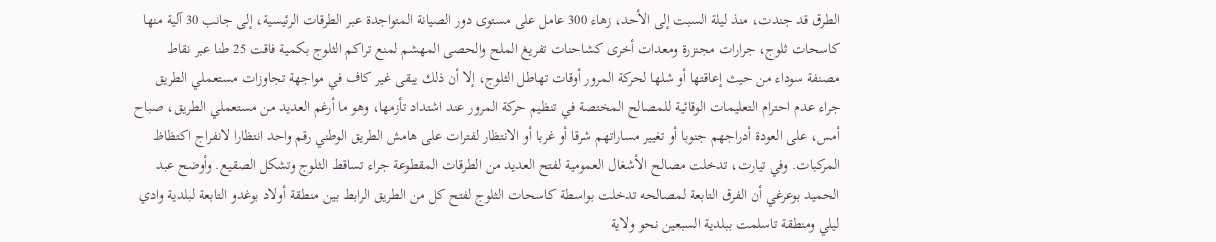الطرق قد جندت، منذ ليلة السبت إلى الأحد، زهاء 300 عامل على مستوى دور الصيانة المتواجدة عبر الطرقات الرئيسية، إلى جانب 30 آلية منها كاسحات ثلوج، جرارات مجنزرة ومعدات أخرى كشاحنات تفريغ الملح والحصى المهشم لمنع تراكم الثلوج بكمية فاقت 25 طنا عبر نقاط مصنفة سوداء من حيث إعاقتها أو شلها لحركة المرور أوقات تهاطل الثلوج، إلا أن ذلك يبقى غير كاف في مواجهة تجاوزات مستعملي الطريق جراء عدم احترام التعليمات الوقائية للمصالح المختصة في تنظيم حركة المرور عند اشتداد تأزمها، وهو ما أرغم العديد من مستعملي الطريق، صباح أمس، على العودة أدراجهم جنوبا أو تغيير مساراتهم شرقا أو غربا أو الانتظار لفترات على هامش الطريق الوطني رقم واحد انتظارا لانفراج اكتظاظ المركبات. وفي تيارت، تدخلت مصالح الأشغال العمومية لفتح العديد من الطرقات المقطوعة جراء تساقط الثلوج وتشكل الصقيع. وأوضح عبد الحميد بوعرغي أن الفرق التابعة لمصالحه تدخلت بواسطة كاسحات الثلوج لفتح كل من الطريق الرابط بين منطقة أولاد بوغدو التابعة لبلدية وادي ليلي ومنطقة تاسلمت ببلدية السبعين نحو ولاية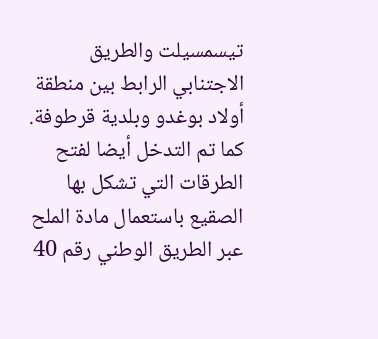تيسمسيلت والطريق الاجتنابي الرابط بين منطقة أولاد بوغدو وبلدية قرطوفة. كما تم التدخل أيضا لفتح الطرقات التي تشكل بها الصقيع باستعمال مادة الملح عبر الطريق الوطني رقم 40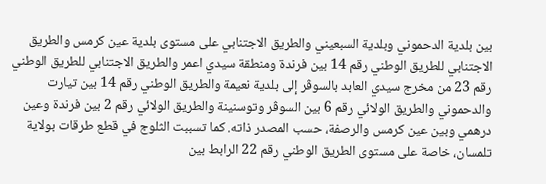بين بلدية الدحموني وبلدية السبعيني والطريق الاجتنابي على مستوى بلدية عين كرمس والطريق الاجتنابي للطريق الوطني رقم 14 بين فرندة ومنطقة سيدي اعمر والطريق الاجتنابي للطريق الوطني رقم 23 من مخرج سيدي العابد بالسوڤر إلى بلدية نعيمة والطريق الوطني رقم 14 بين تيارت والدحموني والطريق الولائي رقم 6 بين السوڤر وتوسنينة والطريق الولائي رقم 2 بين فرندة وعين درهمي وبين عين كرمس والرصفة، حسب المصدر ذاته. كما تسببت الثلوج في قطع طرقات بولاية تلمسان، خاصة على مستوى الطريق الوطني رقم 22 الرابط بين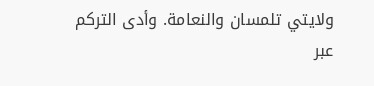ولايتي تلمسان والنعامة. وأدى التركم عبر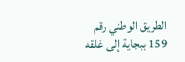الطريق الوطني رقم 159 ببجاية إلى غلقه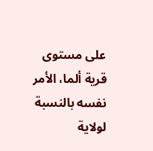على مستوى قرية ألما، الأمر نفسه بالنسبة لولاية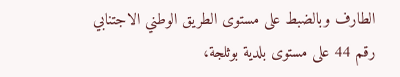الطارف وبالضبط على مستوى الطريق الوطني الاجتنابي رقم 44 على مستوى بلدية بوثلجة،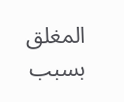المغلق بسبب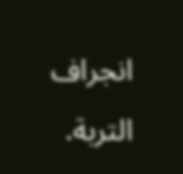انجراف التربة.